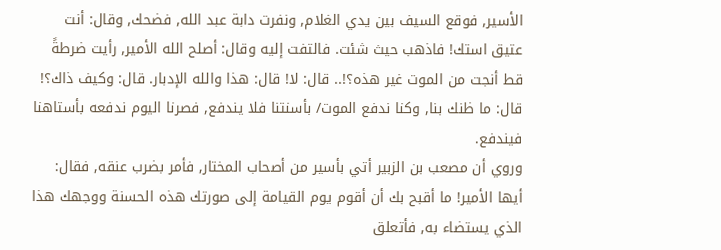الأسير, فوقع السيف بين يدي الغلام, ونفرت دابة عبد الله, فضحك, وقال: أنت عتيق استك! فاذهب حيث شئت. فالتفت إليه وقال: أصلح الله الأمير, رأيت ضرطةً قط أنجت من الموت غير هذه؟!.. قال: لا! قال: هذا والله الإدبار. قال: وكيف ذاك؟! قال: ما ظنك بنا, وكنا ندفع الموت/ بأسنتنا فلا يندفع, فصرنا اليوم ندفعه بأستاهنا فيندفع.
وروي أن مصعب بن الزبير أتي بأسير من أصحاب المختار, فأمر بضرب عنقه, فقال: أيها الأمير! ما أقبح بك أن أقوم يوم القيامة إلى صورتك هذه الحسنة ووجهك هذا الذي يستضاء به, فأتعلق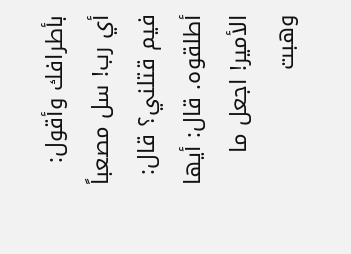بأطرافك وأقول: أي رب! سل مصعباً فيم قتلني؟ قال: أطلقوه. قال: أيها الأمير! اجعل ما وهبت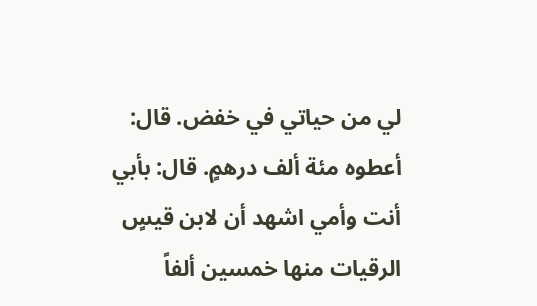لي من حياتي في خفض. قال: أعطوه مئة ألف درهمٍ. قال: بأبي أنت وأمي اشهد أن لابن قيسٍ الرقيات منها خمسين ألفاً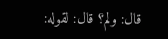قال: ولم؟ قال: لقوله: